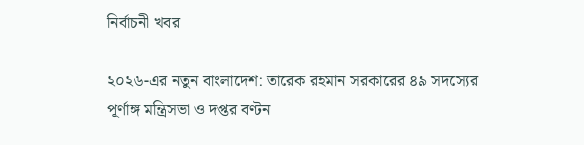নির্বাচনী খবর

২০২৬-এর নতুন বাংলাদেশ: তারেক রহমান সরকারের ৪৯ সদস্যের পূর্ণাঙ্গ মন্ত্রিসভা ও দপ্তর বণ্টন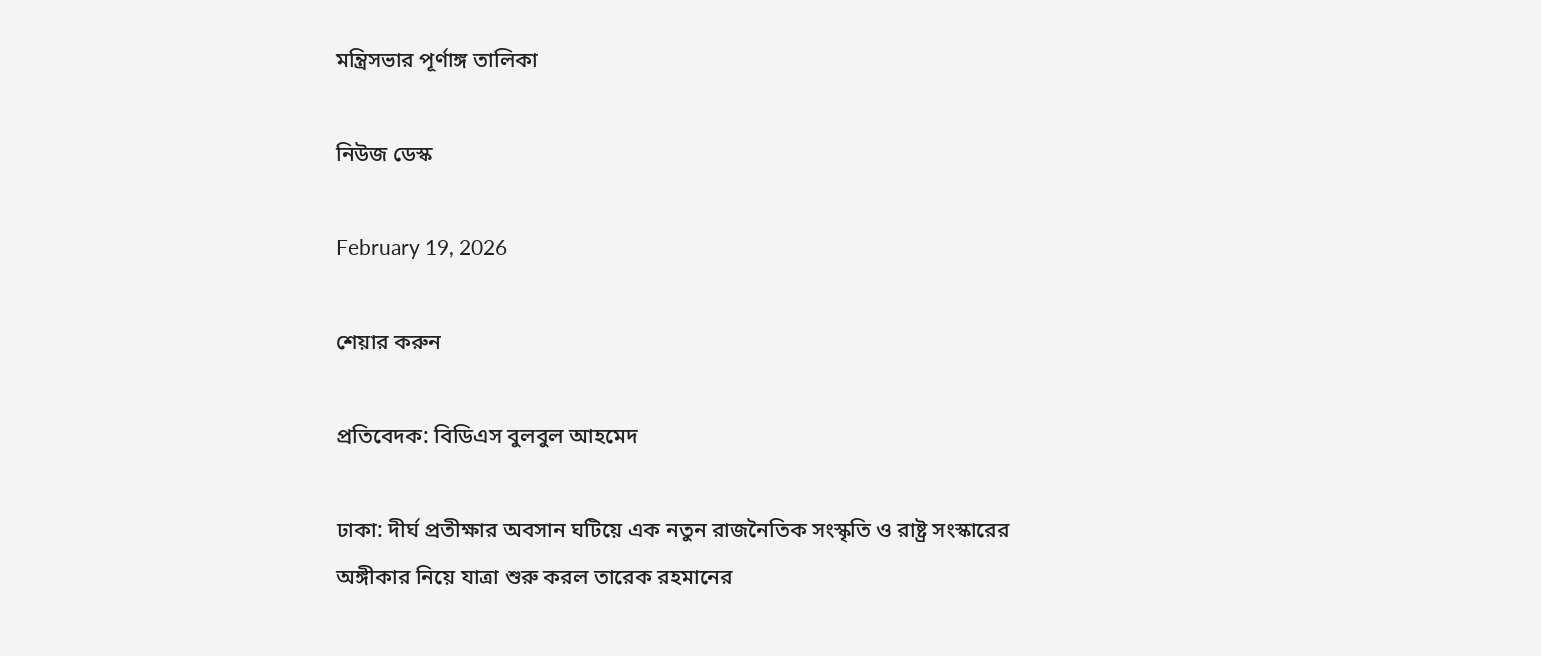মন্ত্রিসভার পূর্ণাঙ্গ তালিকা

নিউজ ডেস্ক

February 19, 2026

শেয়ার করুন

প্রতিবেদক: বিডিএস বুলবুল আহমেদ

ঢাকা: দীর্ঘ প্রতীক্ষার অবসান ঘটিয়ে এক নতুন রাজনৈতিক সংস্কৃতি ও রাষ্ট্র সংস্কারের অঙ্গীকার নিয়ে যাত্রা শুরু করল তারেক রহমানের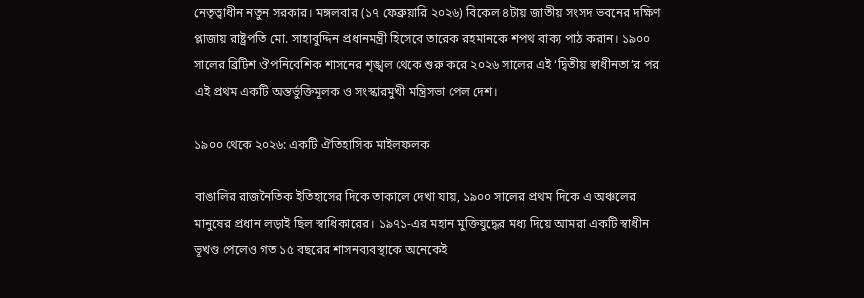নেতৃত্বাধীন নতুন সরকার। মঙ্গলবার (১৭ ফেব্রুয়ারি ২০২৬) বিকেল ৪টায় জাতীয় সংসদ ভবনের দক্ষিণ প্লাজায় রাষ্ট্রপতি মো. সাহাবুদ্দিন প্রধানমন্ত্রী হিসেবে তারেক রহমানকে শপথ বাক্য পাঠ করান। ১৯০০ সালের ব্রিটিশ ঔপনিবেশিক শাসনের শৃঙ্খল থেকে শুরু করে ২০২৬ সালের এই ‘দ্বিতীয় স্বাধীনতা’র পর এই প্রথম একটি অন্তর্ভুক্তিমূলক ও সংস্কারমুখী মন্ত্রিসভা পেল দেশ।

১৯০০ থেকে ২০২৬: একটি ঐতিহাসিক মাইলফলক

বাঙালির রাজনৈতিক ইতিহাসের দিকে তাকালে দেখা যায়, ১৯০০ সালের প্রথম দিকে এ অঞ্চলের মানুষের প্রধান লড়াই ছিল স্বাধিকারের। ১৯৭১-এর মহান মুক্তিযুদ্ধের মধ্য দিয়ে আমরা একটি স্বাধীন ভূখণ্ড পেলেও গত ১৫ বছরের শাসনব্যবস্থাকে অনেকেই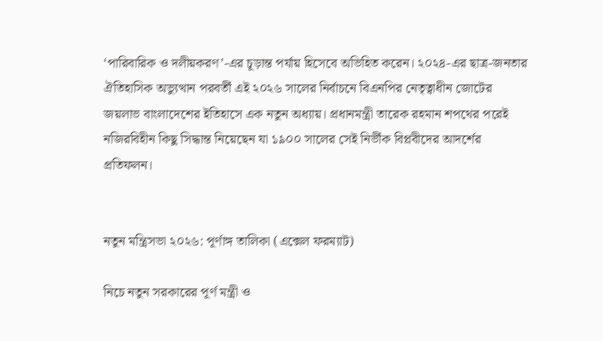‘পারিবারিক ও দলীয়করণ’-এর চূড়ান্ত পর্যায় হিসেবে অভিহিত করেন। ২০২৪-এর ছাত্র-জনতার ঐতিহাসিক অভ্যুত্থান পরবর্তী এই ২০২৬ সালের নির্বাচনে বিএনপির নেতৃত্বাধীন জোটের জয়লাভ বাংলাদেশের ইতিহাসে এক নতুন অধ্যায়। প্রধানমন্ত্রী তারেক রহমান শপথের পরেই নজিরবিহীন কিছু সিদ্ধান্ত নিয়েছেন যা ১৯০০ সালের সেই নির্ভীক বিপ্লবীদের আদর্শের প্রতিফলন।


নতুন মন্ত্রিসভা ২০২৬: পূর্ণাঙ্গ তালিকা (এক্সেল ফরম্যাট)

নিচে নতুন সরকারের পূর্ণ মন্ত্রী ও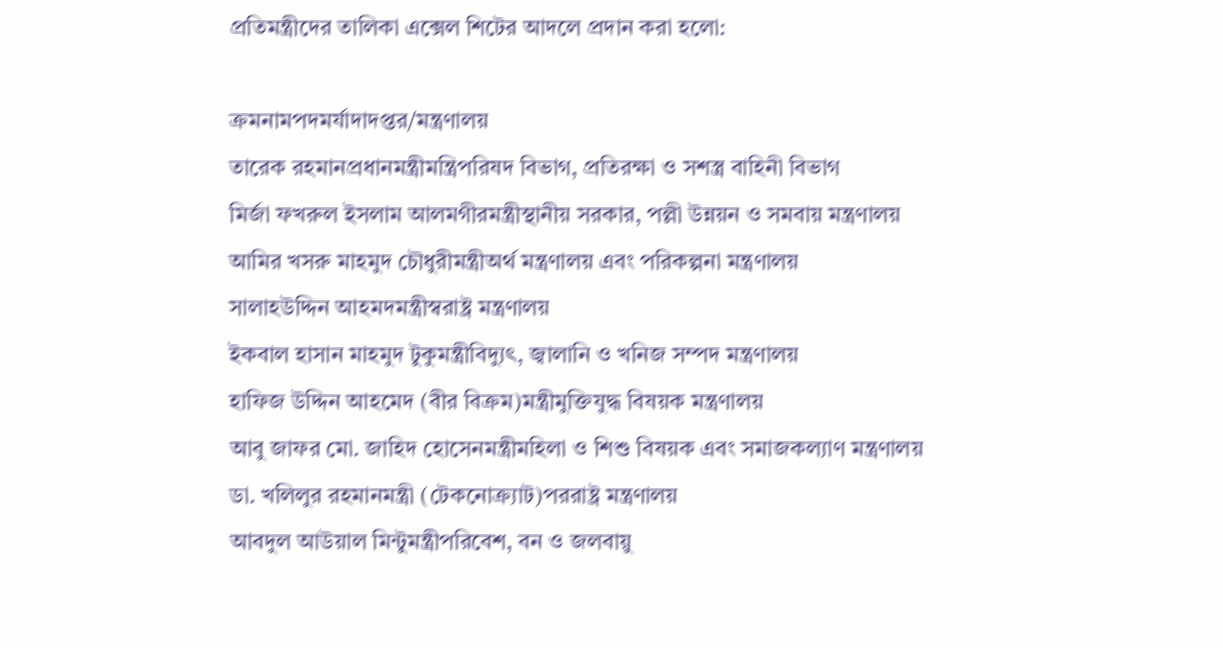প্রতিমন্ত্রীদের তালিকা এক্সেল শিটের আদলে প্রদান করা হলো:

ক্রমনামপদমর্যাদাদপ্তর/মন্ত্রণালয়
তারেক রহমানপ্রধানমন্ত্রীমন্ত্রিপরিষদ বিভাগ, প্রতিরক্ষা ও সশস্ত্র বাহিনী বিভাগ
মির্জা ফখরুল ইসলাম আলমগীরমন্ত্রীস্থানীয় সরকার, পল্লী উন্নয়ন ও সমবায় মন্ত্রণালয়
আমির খসরু মাহমুদ চৌধুরীমন্ত্রীঅর্থ মন্ত্রণালয় এবং পরিকল্পনা মন্ত্রণালয়
সালাহউদ্দিন আহমদমন্ত্রীস্বরাষ্ট্র মন্ত্রণালয়
ইকবাল হাসান মাহমুদ টুকুমন্ত্রীবিদ্যুৎ, জ্বালানি ও খনিজ সম্পদ মন্ত্রণালয়
হাফিজ উদ্দিন আহমেদ (বীর বিক্রম)মন্ত্রীমুক্তিযুদ্ধ বিষয়ক মন্ত্রণালয়
আবু জাফর মো. জাহিদ হোসেনমন্ত্রীমহিলা ও শিশু বিষয়ক এবং সমাজকল্যাণ মন্ত্রণালয়
ডা. খলিলুর রহমানমন্ত্রী (টেকনোক্র্যাট)পররাষ্ট্র মন্ত্রণালয়
আবদুল আউয়াল মিন্টুমন্ত্রীপরিবেশ, বন ও জলবায়ু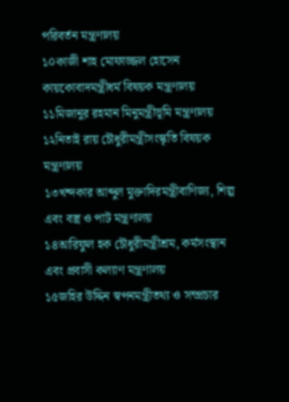পরিবর্তন মন্ত্রণালয়
১০কাজী শাহ মোফাজ্জল হোসেন কায়কোবাদমন্ত্রীধর্ম বিষয়ক মন্ত্রণালয়
১১মিজানুর রহমান মিনুমন্ত্রীভূমি মন্ত্রণালয়
১২নিতাই রায় চৌধুরীমন্ত্রীসংস্কৃতি বিষয়ক মন্ত্রণালয়
১৩খন্দকার আব্দুল মুক্তাদিরমন্ত্রীবাণিজ্য, শিল্প এবং বস্ত্র ও পাট মন্ত্রণালয়
১৪আরিফুল হক চৌধুরীমন্ত্রীশ্রম, কর্মসংস্থান এবং প্রবাসী কল্যাণ মন্ত্রণালয়
১৫জহির উদ্দিন স্বপনমন্ত্রীতথ্য ও সম্প্রচার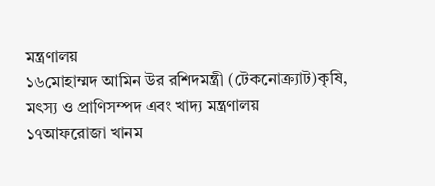মন্ত্রণালয়
১৬মোহাম্মদ আমিন উর রশিদমন্ত্রী (টেকনোক্র্যাট)কৃষি, মৎস্য ও প্রাণিসম্পদ এবং খাদ্য মন্ত্রণালয়
১৭আফরোজা খানম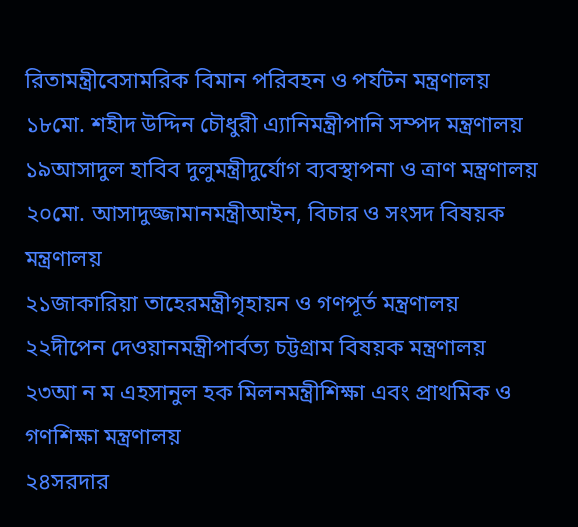রিতামন্ত্রীবেসামরিক বিমান পরিবহন ও পর্যটন মন্ত্রণালয়
১৮মো. শহীদ উদ্দিন চৌধুরী এ্যানিমন্ত্রীপানি সম্পদ মন্ত্রণালয়
১৯আসাদুল হাবিব দুলুমন্ত্রীদুর্যোগ ব্যবস্থাপনা ও ত্রাণ মন্ত্রণালয়
২০মো. আসাদুজ্জামানমন্ত্রীআইন, বিচার ও সংসদ বিষয়ক মন্ত্রণালয়
২১জাকারিয়া তাহেরমন্ত্রীগৃহায়ন ও গণপূর্ত মন্ত্রণালয়
২২দীপেন দেওয়ানমন্ত্রীপার্বত্য চট্টগ্রাম বিষয়ক মন্ত্রণালয়
২৩আ ন ম এহসানুল হক মিলনমন্ত্রীশিক্ষা এবং প্রাথমিক ও গণশিক্ষা মন্ত্রণালয়
২৪সরদার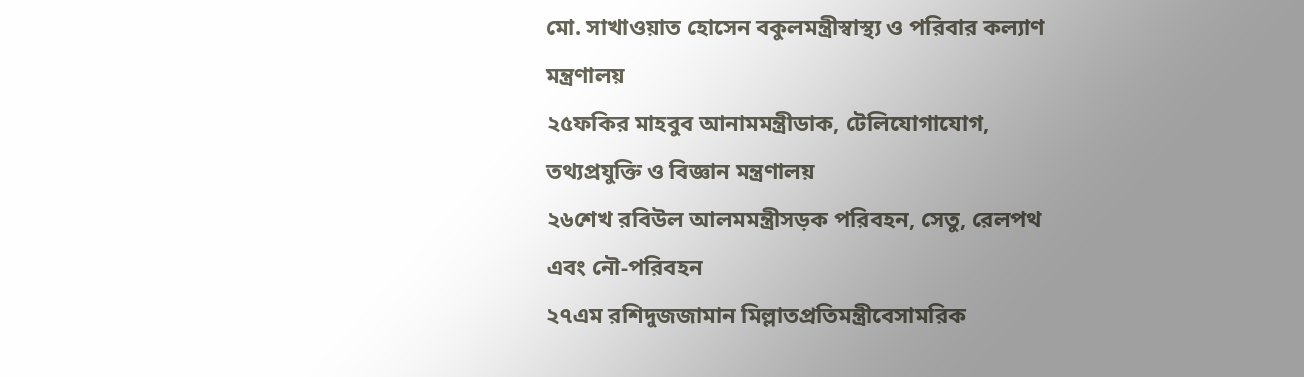মো. সাখাওয়াত হোসেন বকুলমন্ত্রীস্বাস্থ্য ও পরিবার কল্যাণ মন্ত্রণালয়
২৫ফকির মাহবুব আনামমন্ত্রীডাক, টেলিযোগাযোগ, তথ্যপ্রযুক্তি ও বিজ্ঞান মন্ত্রণালয়
২৬শেখ রবিউল আলমমন্ত্রীসড়ক পরিবহন, সেতু, রেলপথ এবং নৌ-পরিবহন
২৭এম রশিদুজজামান মিল্লাতপ্রতিমন্ত্রীবেসামরিক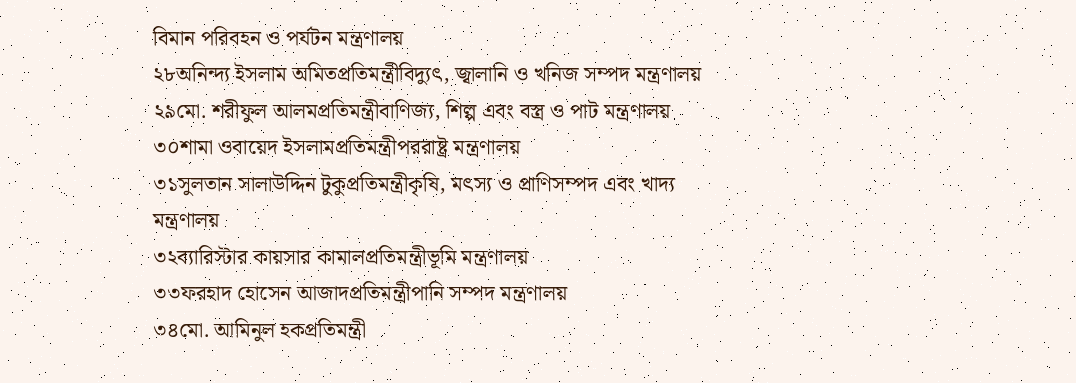বিমান পরিবহন ও পর্যটন মন্ত্রণালয়
২৮অনিন্দ্য ইসলাম অমিতপ্রতিমন্ত্রীবিদ্যুৎ, জ্বালানি ও খনিজ সম্পদ মন্ত্রণালয়
২৯মো. শরীফুল আলমপ্রতিমন্ত্রীবাণিজ্য, শিল্প এবং বস্ত্র ও পাট মন্ত্রণালয়
৩০শামা ওবায়েদ ইসলামপ্রতিমন্ত্রীপররাষ্ট্র মন্ত্রণালয়
৩১সুলতান সালাউদ্দিন টুকুপ্রতিমন্ত্রীকৃষি, মৎস্য ও প্রাণিসম্পদ এবং খাদ্য মন্ত্রণালয়
৩২ব্যারিস্টার কায়সার কামালপ্রতিমন্ত্রীভূমি মন্ত্রণালয়
৩৩ফরহাদ হোসেন আজাদপ্রতিমন্ত্রীপানি সম্পদ মন্ত্রণালয়
৩৪মো. আমিনুল হকপ্রতিমন্ত্রী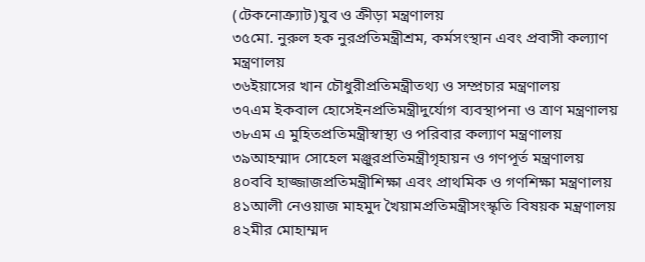(টেকনোক্র্যাট)যুব ও ক্রীড়া মন্ত্রণালয়
৩৫মো. নুরুল হক নুরপ্রতিমন্ত্রীশ্রম, কর্মসংস্থান এবং প্রবাসী কল্যাণ মন্ত্রণালয়
৩৬ইয়াসের খান চৌধুরীপ্রতিমন্ত্রীতথ্য ও সম্প্রচার মন্ত্রণালয়
৩৭এম ইকবাল হোসেইনপ্রতিমন্ত্রীদুর্যোগ ব্যবস্থাপনা ও ত্রাণ মন্ত্রণালয়
৩৮এম এ মুহিতপ্রতিমন্ত্রীস্বাস্থ্য ও পরিবার কল্যাণ মন্ত্রণালয়
৩৯আহম্মাদ সোহেল মঞ্জুরপ্রতিমন্ত্রীগৃহায়ন ও গণপূর্ত মন্ত্রণালয়
৪০ববি হাজ্জাজপ্রতিমন্ত্রীশিক্ষা এবং প্রাথমিক ও গণশিক্ষা মন্ত্রণালয়
৪১আলী নেওয়াজ মাহমুদ খৈয়ামপ্রতিমন্ত্রীসংস্কৃতি বিষয়ক মন্ত্রণালয়
৪২মীর মোহাম্মদ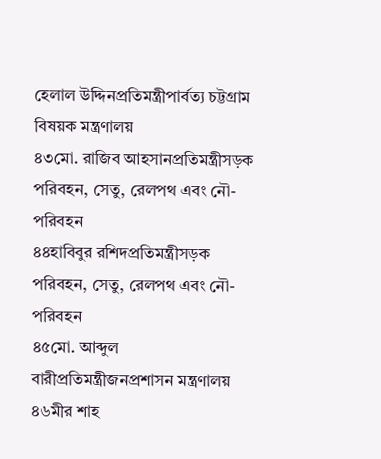হেলাল উদ্দিনপ্রতিমন্ত্রীপার্বত্য চট্টগ্রাম বিষয়ক মন্ত্রণালয়
৪৩মো. রাজিব আহসানপ্রতিমন্ত্রীসড়ক পরিবহন, সেতু, রেলপথ এবং নৌ-পরিবহন
৪৪হাবিবুর রশিদপ্রতিমন্ত্রীসড়ক পরিবহন, সেতু, রেলপথ এবং নৌ-পরিবহন
৪৫মো. আব্দুল বারীপ্রতিমন্ত্রীজনপ্রশাসন মন্ত্রণালয়
৪৬মীর শাহ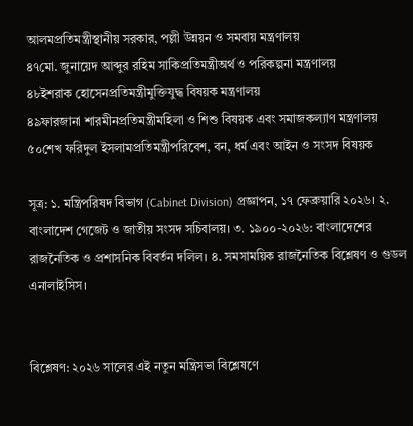আলমপ্রতিমন্ত্রীস্থানীয় সরকার, পল্লী উন্নয়ন ও সমবায় মন্ত্রণালয়
৪৭মো. জুনায়েদ আব্দুর রহিম সাকিপ্রতিমন্ত্রীঅর্থ ও পরিকল্পনা মন্ত্রণালয়
৪৮ইশরাক হোসেনপ্রতিমন্ত্রীমুক্তিযুদ্ধ বিষয়ক মন্ত্রণালয়
৪৯ফারজানা শারমীনপ্রতিমন্ত্রীমহিলা ও শিশু বিষয়ক এবং সমাজকল্যাণ মন্ত্রণালয়
৫০শেখ ফরিদুল ইসলামপ্রতিমন্ত্রীপরিবেশ, বন, ধর্ম এবং আইন ও সংসদ বিষয়ক

সূত্র: ১. মন্ত্রিপরিষদ বিভাগ (Cabinet Division) প্রজ্ঞাপন, ১৭ ফেব্রুয়ারি ২০২৬। ২. বাংলাদেশ গেজেট ও জাতীয় সংসদ সচিবালয়। ৩. ১৯০০-২০২৬: বাংলাদেশের রাজনৈতিক ও প্রশাসনিক বিবর্তন দলিল। ৪. সমসাময়িক রাজনৈতিক বিশ্লেষণ ও গুডল এনালাইসিস।


বিশ্লেষণ: ২০২৬ সালের এই নতুন মন্ত্রিসভা বিশ্লেষণে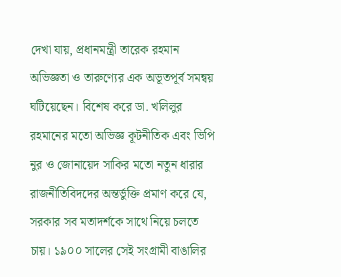দেখা যায়, প্রধানমন্ত্রী তারেক রহমান অভিজ্ঞতা ও তারুণ্যের এক অভূতপূর্ব সমন্বয় ঘটিয়েছেন। বিশেষ করে ডা. খলিলুর রহমানের মতো অভিজ্ঞ কূটনীতিক এবং ভিপি নুর ও জোনায়েদ সাকির মতো নতুন ধারার রাজনীতিবিদদের অন্তর্ভুক্তি প্রমাণ করে যে, সরকার সব মতাদর্শকে সাথে নিয়ে চলতে চায়। ১৯০০ সালের সেই সংগ্রামী বাঙালির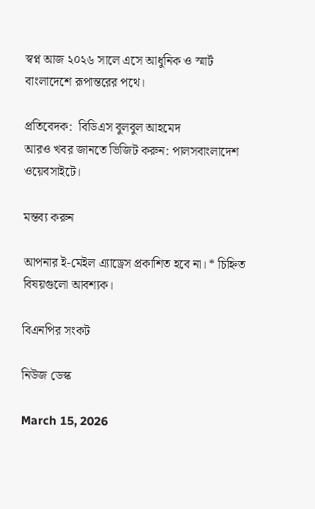স্বপ্ন আজ ২০২৬ সালে এসে আধুনিক ও স্মার্ট বাংলাদেশে রূপান্তরের পথে।

প্রতিবেদক:  বিডিএস বুলবুল আহমেদ
আরও খবর জানতে ভিজিট করুন: পালসবাংলাদেশ ওয়েবসাইটে।

মন্তব্য করুন

আপনার ই-মেইল এ্যাড্রেস প্রকাশিত হবে না। * চিহ্নিত বিষয়গুলো আবশ্যক।

বিএনপির সংকট

নিউজ ডেস্ক

March 15, 2026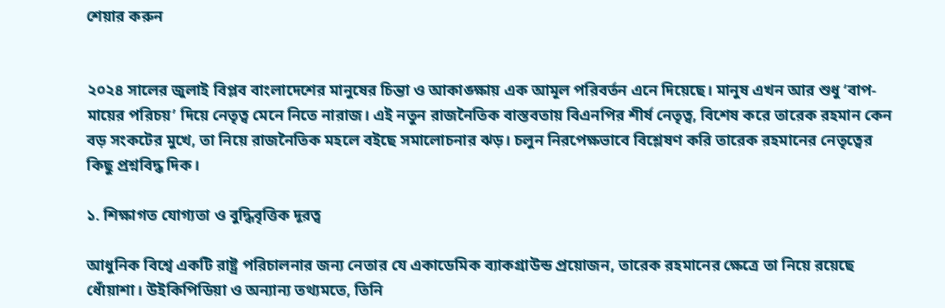শেয়ার করুন


২০২৪ সালের জুলাই বিপ্লব বাংলাদেশের মানুষের চিন্তা ও আকাঙ্ক্ষায় এক আমূল পরিবর্তন এনে দিয়েছে। মানুষ এখন আর শুধু ‘বাপ-মায়ের পরিচয়’ দিয়ে নেতৃত্ব মেনে নিতে নারাজ। এই নতুন রাজনৈতিক বাস্তবতায় বিএনপির শীর্ষ নেতৃত্ব, বিশেষ করে তারেক রহমান কেন বড় সংকটের মুখে, তা নিয়ে রাজনৈতিক মহলে বইছে সমালোচনার ঝড়। চলুন নিরপেক্ষভাবে বিশ্লেষণ করি তারেক রহমানের নেতৃত্বের কিছু প্রশ্নবিদ্ধ দিক।

১. শিক্ষাগত যোগ্যতা ও বুদ্ধিবৃত্তিক দূরত্ব

আধুনিক বিশ্বে একটি রাষ্ট্র পরিচালনার জন্য নেতার যে একাডেমিক ব্যাকগ্রাউন্ড প্রয়োজন, তারেক রহমানের ক্ষেত্রে তা নিয়ে রয়েছে ধোঁয়াশা। উইকিপিডিয়া ও অন্যান্য তথ্যমতে, তিনি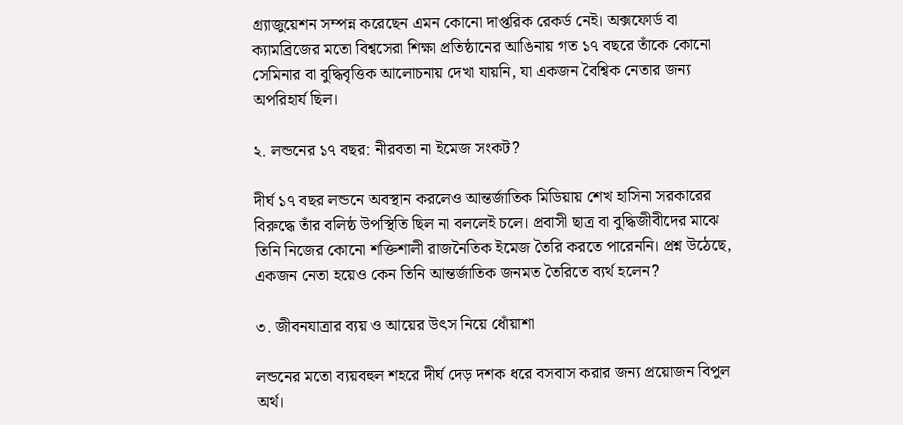গ্র্যাজুয়েশন সম্পন্ন করেছেন এমন কোনো দাপ্তরিক রেকর্ড নেই। অক্সফোর্ড বা ক্যামব্রিজের মতো বিশ্বসেরা শিক্ষা প্রতিষ্ঠানের আঙিনায় গত ১৭ বছরে তাঁকে কোনো সেমিনার বা বুদ্ধিবৃত্তিক আলোচনায় দেখা যায়নি, যা একজন বৈশ্বিক নেতার জন্য অপরিহার্য ছিল।

২. লন্ডনের ১৭ বছর: নীরবতা না ইমেজ সংকট?

দীর্ঘ ১৭ বছর লন্ডনে অবস্থান করলেও আন্তর্জাতিক মিডিয়ায় শেখ হাসিনা সরকারের বিরুদ্ধে তাঁর বলিষ্ঠ উপস্থিতি ছিল না বললেই চলে। প্রবাসী ছাত্র বা বুদ্ধিজীবীদের মাঝে তিনি নিজের কোনো শক্তিশালী রাজনৈতিক ইমেজ তৈরি করতে পারেননি। প্রশ্ন উঠেছে, একজন নেতা হয়েও কেন তিনি আন্তর্জাতিক জনমত তৈরিতে ব্যর্থ হলেন?

৩. জীবনযাত্রার ব্যয় ও আয়ের উৎস নিয়ে ধোঁয়াশা

লন্ডনের মতো ব্যয়বহুল শহরে দীর্ঘ দেড় দশক ধরে বসবাস করার জন্য প্রয়োজন বিপুল অর্থ।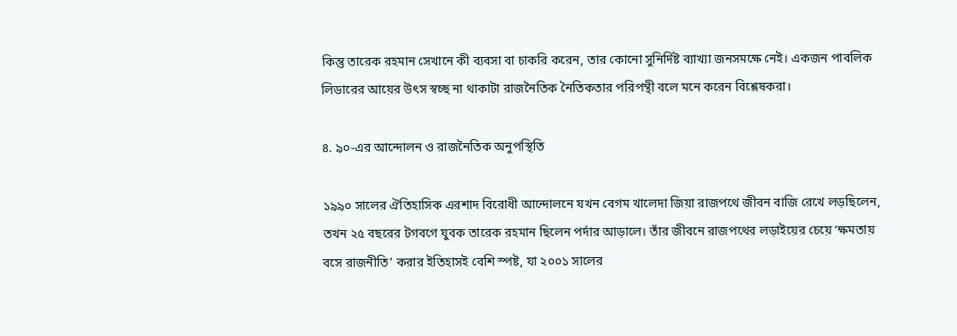কিন্তু তারেক রহমান সেখানে কী ব্যবসা বা চাকরি করেন, তার কোনো সুনির্দিষ্ট ব্যাখ্যা জনসমক্ষে নেই। একজন পাবলিক লিডারের আয়ের উৎস স্বচ্ছ না থাকাটা রাজনৈতিক নৈতিকতার পরিপন্থী বলে মনে করেন বিশ্লেষকরা।

৪. ৯০-এর আন্দোলন ও রাজনৈতিক অনুপস্থিতি

১৯৯০ সালের ঐতিহাসিক এরশাদ বিরোধী আন্দোলনে যখন বেগম খালেদা জিয়া রাজপথে জীবন বাজি রেখে লড়ছিলেন, তখন ২৫ বছরের টগবগে যুবক তারেক রহমান ছিলেন পর্দার আড়ালে। তাঁর জীবনে রাজপথের লড়াইয়ের চেয়ে ‘ক্ষমতায় বসে রাজনীতি’ করার ইতিহাসই বেশি স্পষ্ট, যা ২০০১ সালের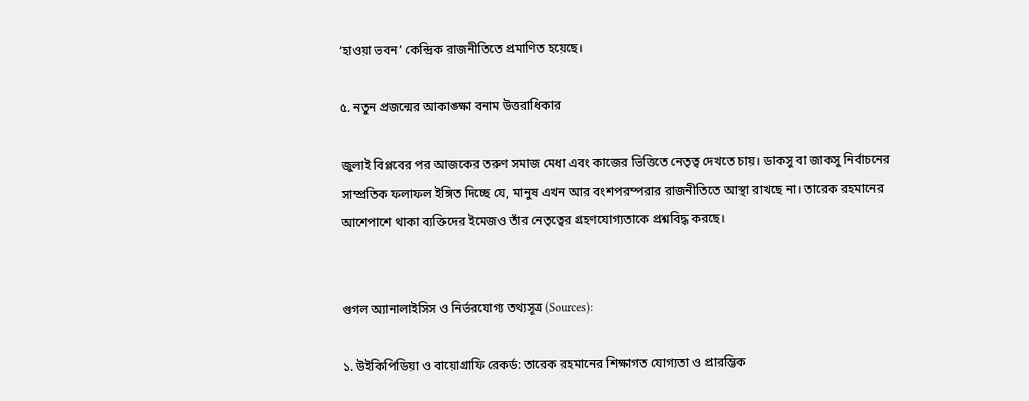‘হাওয়া ভবন’ কেন্দ্রিক রাজনীতিতে প্রমাণিত হয়েছে।

৫. নতুন প্রজন্মের আকাঙ্ক্ষা বনাম উত্তরাধিকার

জুলাই বিপ্লবের পর আজকের তরুণ সমাজ মেধা এবং কাজের ভিত্তিতে নেতৃত্ব দেখতে চায়। ডাকসু বা জাকসু নির্বাচনের সাম্প্রতিক ফলাফল ইঙ্গিত দিচ্ছে যে, মানুষ এখন আর বংশপরম্পরার রাজনীতিতে আস্থা রাখছে না। তারেক রহমানের আশেপাশে থাকা ব্যক্তিদের ইমেজও তাঁর নেতৃত্বের গ্রহণযোগ্যতাকে প্রশ্নবিদ্ধ করছে।


গুগল অ্যানালাইসিস ও নির্ভরযোগ্য তথ্যসূত্র (Sources):

১. উইকিপিডিয়া ও বায়োগ্রাফি রেকর্ড: তারেক রহমানের শিক্ষাগত যোগ্যতা ও প্রারম্ভিক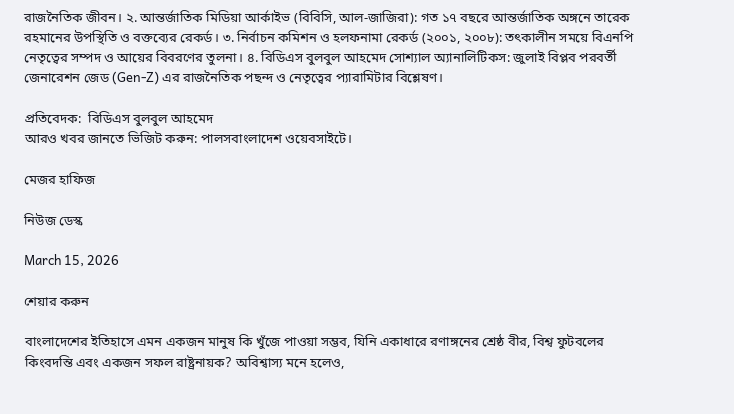রাজনৈতিক জীবন। ২. আন্তর্জাতিক মিডিয়া আর্কাইভ (বিবিসি, আল-জাজিরা): গত ১৭ বছরে আন্তর্জাতিক অঙ্গনে তারেক রহমানের উপস্থিতি ও বক্তব্যের রেকর্ড। ৩. নির্বাচন কমিশন ও হলফনামা রেকর্ড (২০০১, ২০০৮): তৎকালীন সময়ে বিএনপি নেতৃত্বের সম্পদ ও আয়ের বিবরণের তুলনা। ৪. বিডিএস বুলবুল আহমেদ সোশ্যাল অ্যানালিটিকস: জুলাই বিপ্লব পরবর্তী জেনারেশন জেড (Gen-Z) এর রাজনৈতিক পছন্দ ও নেতৃত্বের প্যারামিটার বিশ্লেষণ।

প্রতিবেদক:  বিডিএস বুলবুল আহমেদ
আরও খবর জানতে ভিজিট করুন: পালসবাংলাদেশ ওয়েবসাইটে।

মেজর হাফিজ

নিউজ ডেস্ক

March 15, 2026

শেয়ার করুন

বাংলাদেশের ইতিহাসে এমন একজন মানুষ কি খুঁজে পাওয়া সম্ভব, যিনি একাধারে রণাঙ্গনের শ্রেষ্ঠ বীর, বিশ্ব ফুটবলের কিংবদন্তি এবং একজন সফল রাষ্ট্রনায়ক? অবিশ্বাস্য মনে হলেও,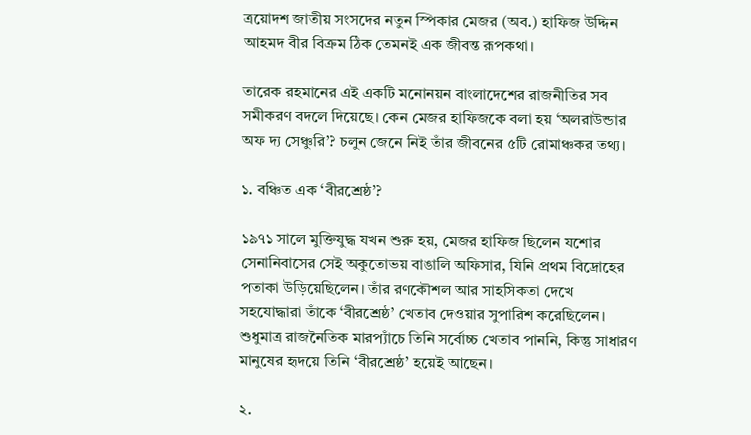ত্রয়োদশ জাতীয় সংসদের নতুন স্পিকার মেজর (অব.) হাফিজ উদ্দিন আহমদ বীর বিক্রম ঠিক তেমনই এক জীবন্ত রূপকথা।

তারেক রহমানের এই একটি মনোনয়ন বাংলাদেশের রাজনীতির সব সমীকরণ বদলে দিয়েছে। কেন মেজর হাফিজকে বলা হয় ‘অলরাউন্ডার অফ দ্য সেঞ্চুরি’? চলুন জেনে নিই তাঁর জীবনের ৫টি রোমাঞ্চকর তথ্য।

১. বঞ্চিত এক ‘বীরশ্রেষ্ঠ’?

১৯৭১ সালে মুক্তিযুদ্ধ যখন শুরু হয়, মেজর হাফিজ ছিলেন যশোর সেনানিবাসের সেই অকুতোভয় বাঙালি অফিসার, যিনি প্রথম বিদ্রোহের পতাকা উড়িয়েছিলেন। তাঁর রণকৌশল আর সাহসিকতা দেখে সহযোদ্ধারা তাঁকে ‘বীরশ্রেষ্ঠ’ খেতাব দেওয়ার সুপারিশ করেছিলেন। শুধুমাত্র রাজনৈতিক মারপ্যাঁচে তিনি সর্বোচ্চ খেতাব পাননি, কিন্তু সাধারণ মানুষের হৃদয়ে তিনি ‘বীরশ্রেষ্ঠ’ হয়েই আছেন।

২.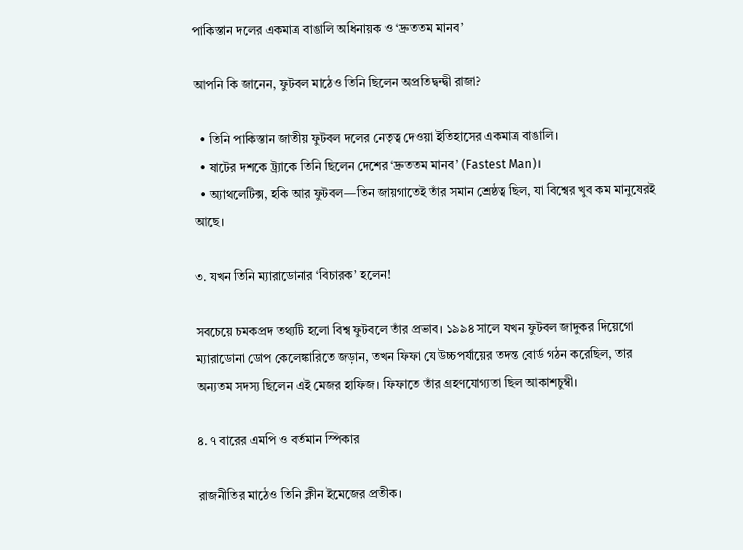পাকিস্তান দলের একমাত্র বাঙালি অধিনায়ক ও ‘দ্রুততম মানব’

আপনি কি জানেন, ফুটবল মাঠেও তিনি ছিলেন অপ্রতিদ্বন্দ্বী রাজা?

  • তিনি পাকিস্তান জাতীয় ফুটবল দলের নেতৃত্ব দেওয়া ইতিহাসের একমাত্র বাঙালি।
  • ষাটের দশকে ট্র্যাকে তিনি ছিলেন দেশের ‘দ্রুততম মানব’ (Fastest Man)।
  • অ্যাথলেটিক্স, হকি আর ফুটবল—তিন জায়গাতেই তাঁর সমান শ্রেষ্ঠত্ব ছিল, যা বিশ্বের খুব কম মানুষেরই আছে।

৩. যখন তিনি ম্যারাডোনার ‘বিচারক’ হলেন!

সবচেয়ে চমকপ্রদ তথ্যটি হলো বিশ্ব ফুটবলে তাঁর প্রভাব। ১৯৯৪ সালে যখন ফুটবল জাদুকর দিয়েগো ম্যারাডোনা ডোপ কেলেঙ্কারিতে জড়ান, তখন ফিফা যে উচ্চপর্যায়ের তদন্ত বোর্ড গঠন করেছিল, তার অন্যতম সদস্য ছিলেন এই মেজর হাফিজ। ফিফাতে তাঁর গ্রহণযোগ্যতা ছিল আকাশচুম্বী।

৪. ৭ বারের এমপি ও বর্তমান স্পিকার

রাজনীতির মাঠেও তিনি ক্লীন ইমেজের প্রতীক।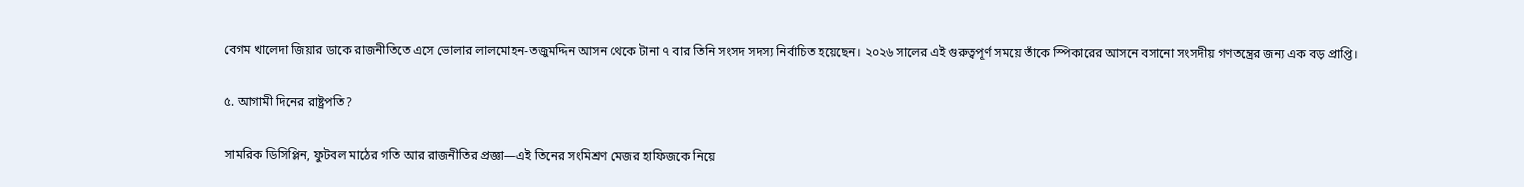বেগম খালেদা জিয়ার ডাকে রাজনীতিতে এসে ভোলার লালমোহন-তজুমদ্দিন আসন থেকে টানা ৭ বার তিনি সংসদ সদস্য নির্বাচিত হয়েছেন। ২০২৬ সালের এই গুরুত্বপূর্ণ সময়ে তাঁকে স্পিকারের আসনে বসানো সংসদীয় গণতন্ত্রের জন্য এক বড় প্রাপ্তি।

৫. আগামী দিনের রাষ্ট্রপতি?

সামরিক ডিসিপ্লিন, ফুটবল মাঠের গতি আর রাজনীতির প্রজ্ঞা—এই তিনের সংমিশ্রণ মেজর হাফিজকে নিয়ে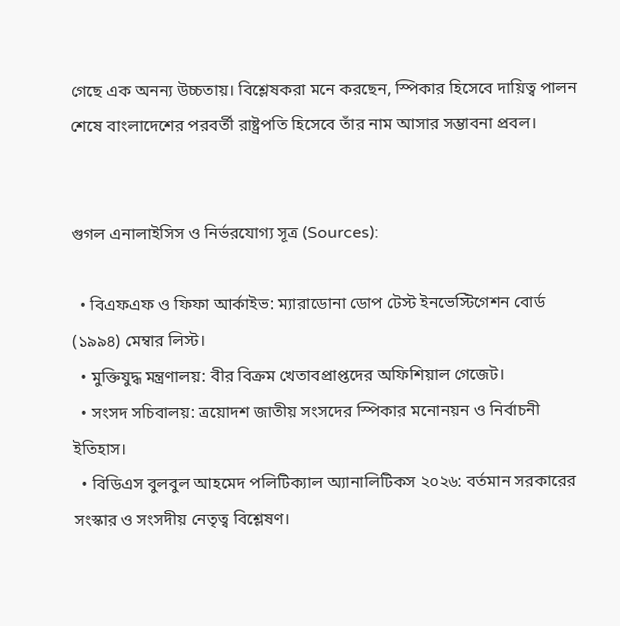গেছে এক অনন্য উচ্চতায়। বিশ্লেষকরা মনে করছেন, স্পিকার হিসেবে দায়িত্ব পালন শেষে বাংলাদেশের পরবর্তী রাষ্ট্রপতি হিসেবে তাঁর নাম আসার সম্ভাবনা প্রবল।


গুগল এনালাইসিস ও নির্ভরযোগ্য সূত্র (Sources):

  • বিএফএফ ও ফিফা আর্কাইভ: ম্যারাডোনা ডোপ টেস্ট ইনভেস্টিগেশন বোর্ড (১৯৯৪) মেম্বার লিস্ট।
  • মুক্তিযুদ্ধ মন্ত্রণালয়: বীর বিক্রম খেতাবপ্রাপ্তদের অফিশিয়াল গেজেট।
  • সংসদ সচিবালয়: ত্রয়োদশ জাতীয় সংসদের স্পিকার মনোনয়ন ও নির্বাচনী ইতিহাস।
  • বিডিএস বুলবুল আহমেদ পলিটিক্যাল অ্যানালিটিকস ২০২৬: বর্তমান সরকারের সংস্কার ও সংসদীয় নেতৃত্ব বিশ্লেষণ।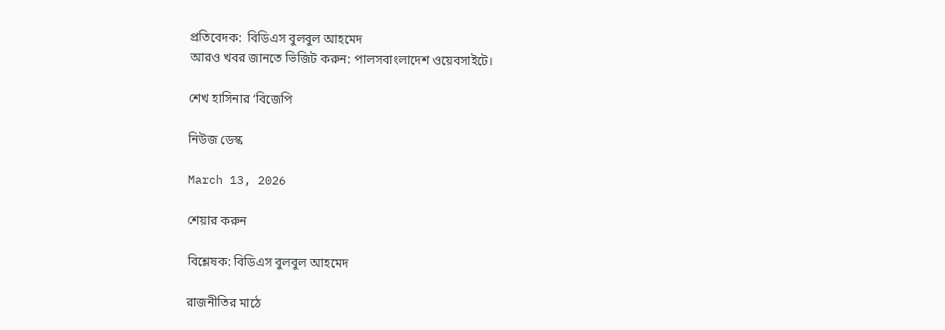প্রতিবেদক:  বিডিএস বুলবুল আহমেদ
আরও খবর জানতে ভিজিট করুন: পালসবাংলাদেশ ওয়েবসাইটে।

শেখ হাসিনার ‘বিজেপি

নিউজ ডেস্ক

March 13, 2026

শেয়ার করুন

বিশ্লেষক: বিডিএস বুলবুল আহমেদ

রাজনীতির মাঠে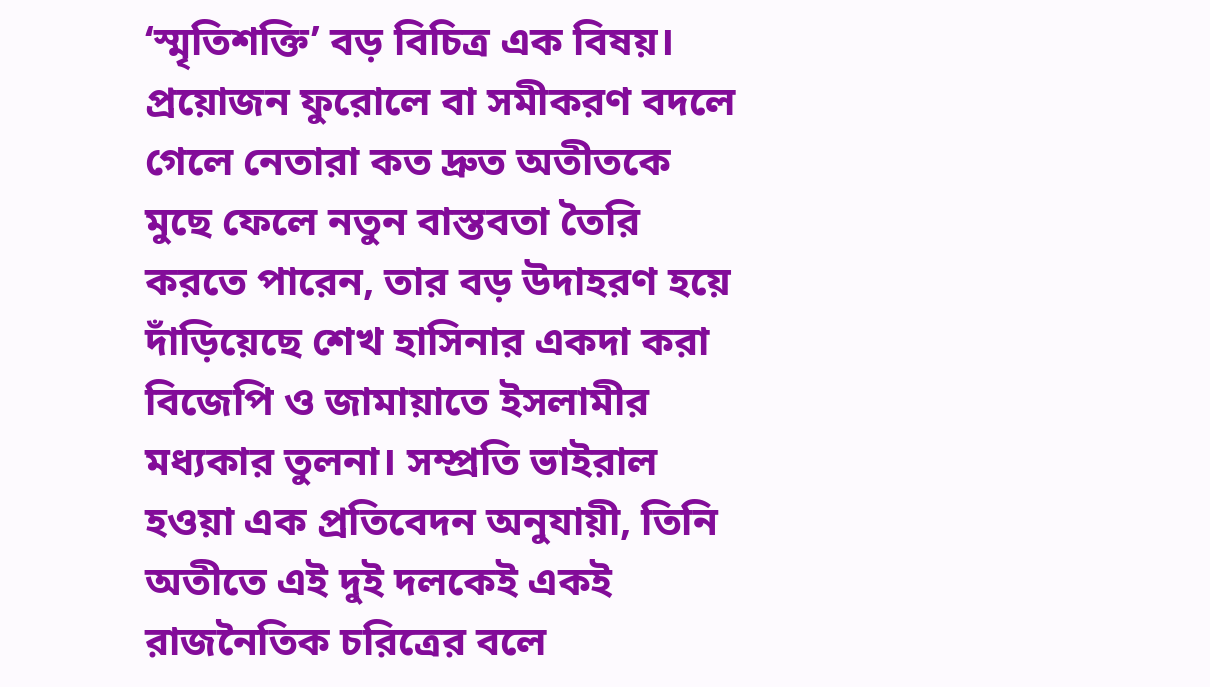‘স্মৃতিশক্তি’ বড় বিচিত্র এক বিষয়। প্রয়োজন ফুরোলে বা সমীকরণ বদলে গেলে নেতারা কত দ্রুত অতীতকে মুছে ফেলে নতুন বাস্তবতা তৈরি করতে পারেন, তার বড় উদাহরণ হয়ে দাঁড়িয়েছে শেখ হাসিনার একদা করা বিজেপি ও জামায়াতে ইসলামীর মধ্যকার তুলনা। সম্প্রতি ভাইরাল হওয়া এক প্রতিবেদন অনুযায়ী, তিনি অতীতে এই দুই দলকেই একই রাজনৈতিক চরিত্রের বলে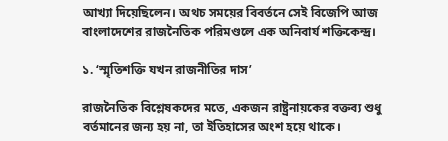আখ্যা দিয়েছিলেন। অথচ সময়ের বিবর্তনে সেই বিজেপি আজ বাংলাদেশের রাজনৈতিক পরিমণ্ডলে এক অনিবার্য শক্তিকেন্দ্র।

১. ‘স্মৃতিশক্তি যখন রাজনীতির দাস’

রাজনৈতিক বিশ্লেষকদের মতে, একজন রাষ্ট্রনায়কের বক্তব্য শুধু বর্তমানের জন্য হয় না, তা ইতিহাসের অংশ হয়ে থাকে।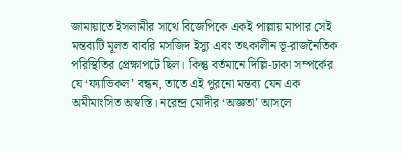জামায়াতে ইসলামীর সাথে বিজেপিকে একই পাল্লায় মাপার সেই মন্তব্যটি মূলত বাবরি মসজিদ ইস্যু এবং তৎকালীন ভূ-রাজনৈতিক পরিস্থিতির প্রেক্ষাপটে ছিল। কিন্তু বর্তমানে দিল্লি-ঢাকা সম্পর্কের যে ‘ফ্যাভিকল’ বন্ধন, তাতে এই পুরনো মন্তব্য যেন এক অমীমাংসিত অস্বস্তি। নরেন্দ্র মোদীর ‘অজ্ঞতা’ আসলে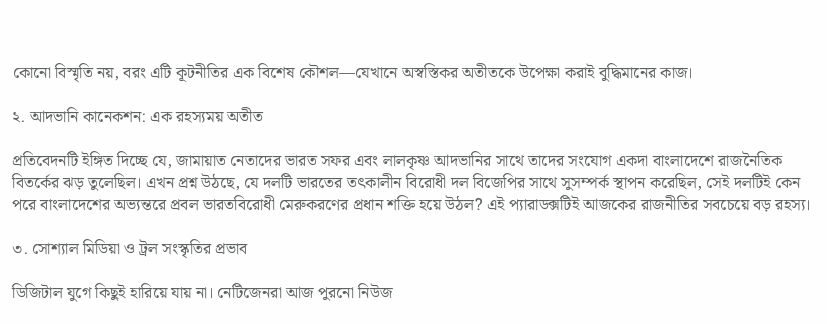কোনো বিস্মৃতি নয়, বরং এটি কূটনীতির এক বিশেষ কৌশল—যেখানে অস্বস্তিকর অতীতকে উপেক্ষা করাই বুদ্ধিমানের কাজ।

২. আদভানি কানেকশন: এক রহস্যময় অতীত

প্রতিবেদনটি ইঙ্গিত দিচ্ছে যে, জামায়াত নেতাদের ভারত সফর এবং লালকৃষ্ণ আদভানির সাথে তাদের সংযোগ একদা বাংলাদেশে রাজনৈতিক বিতর্কের ঝড় তুলেছিল। এখন প্রশ্ন উঠছে, যে দলটি ভারতের তৎকালীন বিরোধী দল বিজেপির সাথে সুসম্পর্ক স্থাপন করেছিল, সেই দলটিই কেন পরে বাংলাদেশের অভ্যন্তরে প্রবল ভারতবিরোধী মেরুকরণের প্রধান শক্তি হয়ে উঠল? এই প্যারাডক্সটিই আজকের রাজনীতির সবচেয়ে বড় রহস্য।

৩. সোশ্যাল মিডিয়া ও ট্রল সংস্কৃতির প্রভাব

ডিজিটাল যুগে কিছুই হারিয়ে যায় না। নেটিজেনরা আজ পুরনো নিউজ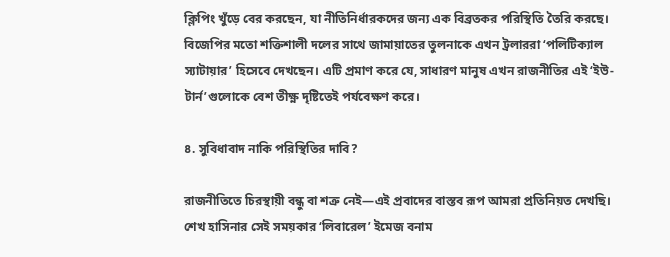ক্লিপিং খুঁড়ে বের করছেন, যা নীতিনির্ধারকদের জন্য এক বিব্রতকর পরিস্থিতি তৈরি করছে। বিজেপির মতো শক্তিশালী দলের সাথে জামায়াতের তুলনাকে এখন ট্রলাররা ‘পলিটিক্যাল স্যাটায়ার’ হিসেবে দেখছেন। এটি প্রমাণ করে যে, সাধারণ মানুষ এখন রাজনীতির এই ‘ইউ-টার্ন’গুলোকে বেশ তীক্ষ্ণ দৃষ্টিতেই পর্যবেক্ষণ করে।

৪. সুবিধাবাদ নাকি পরিস্থিতির দাবি?

রাজনীতিতে চিরস্থায়ী বন্ধু বা শত্রু নেই—এই প্রবাদের বাস্তব রূপ আমরা প্রতিনিয়ত দেখছি। শেখ হাসিনার সেই সময়কার ‘লিবারেল’ ইমেজ বনাম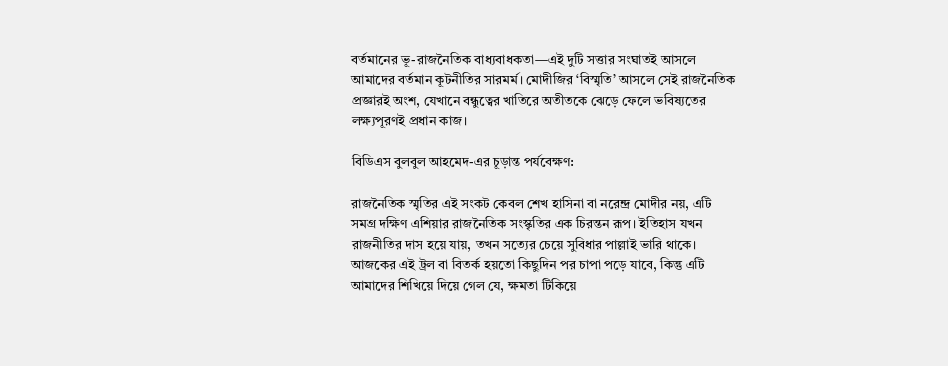বর্তমানের ভূ-রাজনৈতিক বাধ্যবাধকতা—এই দুটি সত্তার সংঘাতই আসলে আমাদের বর্তমান কূটনীতির সারমর্ম। মোদীজির ‘বিস্মৃতি’ আসলে সেই রাজনৈতিক প্রজ্ঞারই অংশ, যেখানে বন্ধুত্বের খাতিরে অতীতকে ঝেড়ে ফেলে ভবিষ্যতের লক্ষ্যপূরণই প্রধান কাজ।

বিডিএস বুলবুল আহমেদ-এর চূড়ান্ত পর্যবেক্ষণ:

রাজনৈতিক স্মৃতির এই সংকট কেবল শেখ হাসিনা বা নরেন্দ্র মোদীর নয়, এটি সমগ্র দক্ষিণ এশিয়ার রাজনৈতিক সংস্কৃতির এক চিরন্তন রূপ। ইতিহাস যখন রাজনীতির দাস হয়ে যায়, তখন সত্যের চেয়ে সুবিধার পাল্লাই ভারি থাকে। আজকের এই ট্রল বা বিতর্ক হয়তো কিছুদিন পর চাপা পড়ে যাবে, কিন্তু এটি আমাদের শিখিয়ে দিয়ে গেল যে, ক্ষমতা টিকিয়ে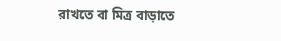রাখতে বা মিত্র বাড়াতে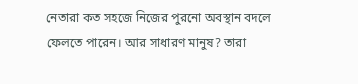নেতারা কত সহজে নিজের পুরনো অবস্থান বদলে ফেলতে পারেন। আর সাধারণ মানুষ? তারা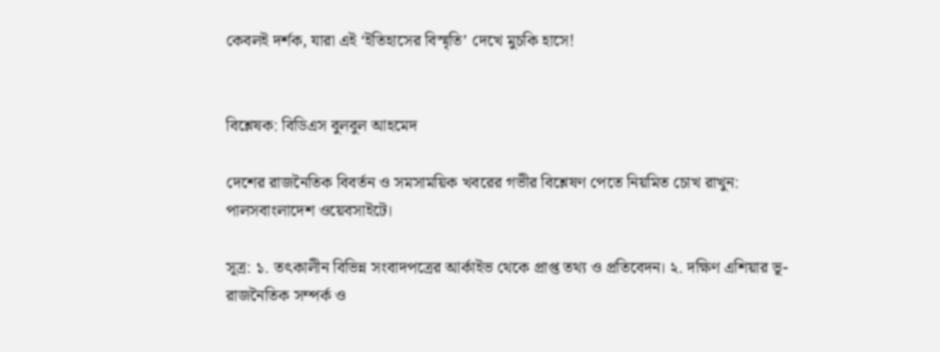কেবলই দর্শক, যারা এই ‘ইতিহাসের বিস্মৃতি’ দেখে মুচকি হাসে!


বিশ্লেষক: বিডিএস বুলবুল আহমেদ

দেশের রাজনৈতিক বিবর্তন ও সমসাময়িক খবরের গভীর বিশ্লেষণ পেতে নিয়মিত চোখ রাখুন: পালসবাংলাদেশ ওয়েবসাইটে।

সূত্র: ১. তৎকালীন বিভিন্ন সংবাদপত্রের আর্কাইভ থেকে প্রাপ্ত তথ্য ও প্রতিবেদন। ২. দক্ষিণ এশিয়ার ভূ-রাজনৈতিক সম্পর্ক ও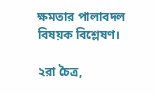ক্ষমতার পালাবদল বিষয়ক বিশ্লেষণ।

২রা চৈত্র,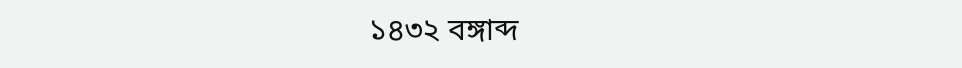১৪৩২ বঙ্গাব্দ